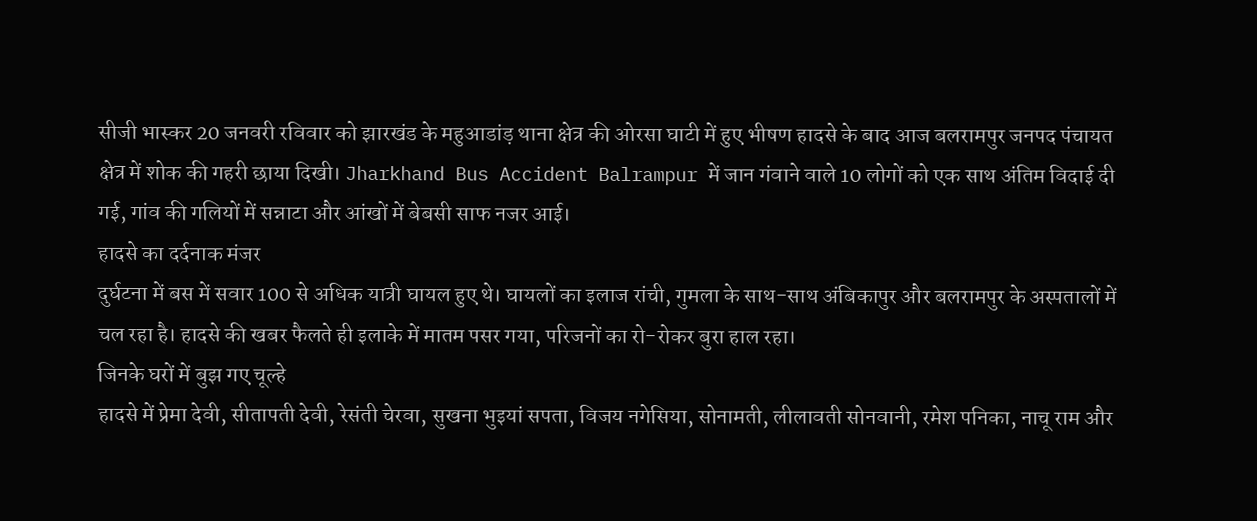सीजी भास्कर 20 जनवरी रविवार को झारखंड के महुआडांड़ थाना क्षेत्र की ओरसा घाटी में हुए भीषण हादसे के बाद आज बलरामपुर जनपद पंचायत क्षेत्र में शोक की गहरी छाया दिखी। Jharkhand Bus Accident Balrampur में जान गंवाने वाले 10 लोगों को एक साथ अंतिम विदाई दी गई, गांव की गलियों में सन्नाटा और आंखों में बेबसी साफ नजर आई।
हादसे का दर्दनाक मंजर
दुर्घटना में बस में सवार 100 से अधिक यात्री घायल हुए थे। घायलों का इलाज रांची, गुमला के साथ-साथ अंबिकापुर और बलरामपुर के अस्पतालों में चल रहा है। हादसे की खबर फैलते ही इलाके में मातम पसर गया, परिजनों का रो-रोकर बुरा हाल रहा।
जिनके घरों में बुझ गए चूल्हे
हादसे में प्रेमा देवी, सीतापती देवी, रेसंती चेरवा, सुखना भुइयां सपता, विजय नगेसिया, सोनामती, लीलावती सोनवानी, रमेश पनिका, नाचू राम और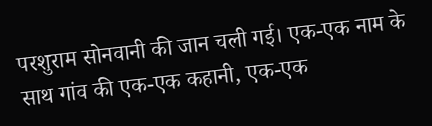परशुराम सोनवानी की जान चली गई। एक-एक नाम के साथ गांव की एक-एक कहानी, एक-एक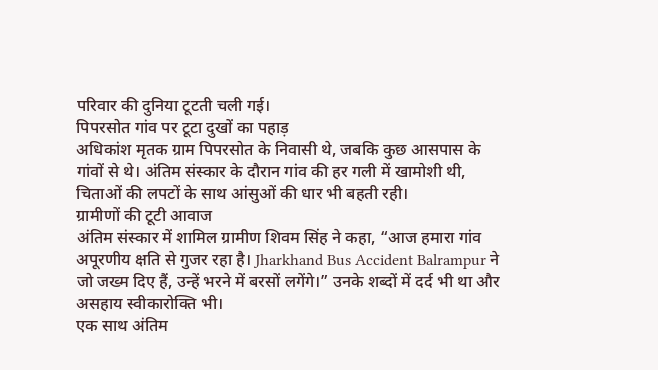परिवार की दुनिया टूटती चली गई।
पिपरसोत गांव पर टूटा दुखों का पहाड़
अधिकांश मृतक ग्राम पिपरसोत के निवासी थे, जबकि कुछ आसपास के गांवों से थे। अंतिम संस्कार के दौरान गांव की हर गली में खामोशी थी, चिताओं की लपटों के साथ आंसुओं की धार भी बहती रही।
ग्रामीणों की टूटी आवाज
अंतिम संस्कार में शामिल ग्रामीण शिवम सिंह ने कहा, “आज हमारा गांव अपूरणीय क्षति से गुजर रहा है। Jharkhand Bus Accident Balrampur ने जो जख्म दिए हैं, उन्हें भरने में बरसों लगेंगे।” उनके शब्दों में दर्द भी था और असहाय स्वीकारोक्ति भी।
एक साथ अंतिम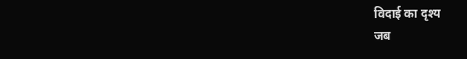विदाई का दृश्य
जब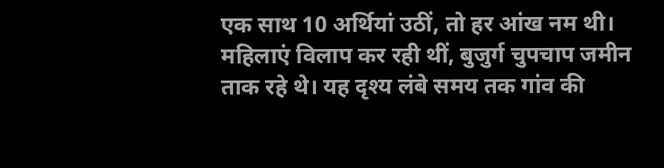एक साथ 10 अर्थियां उठीं, तो हर आंख नम थी। महिलाएं विलाप कर रही थीं, बुजुर्ग चुपचाप जमीन ताक रहे थे। यह दृश्य लंबे समय तक गांव की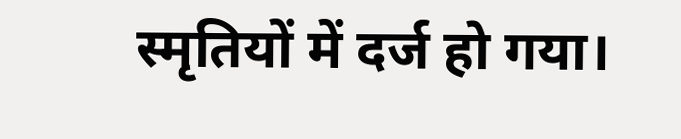स्मृतियों में दर्ज हो गया।